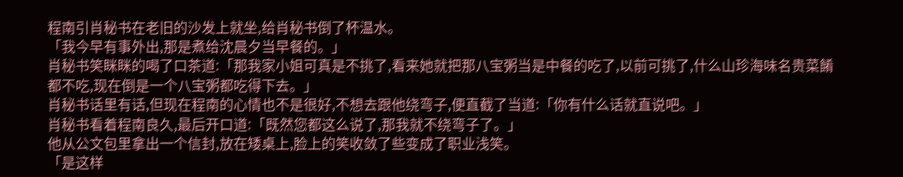程南引肖秘书在老旧的沙发上就坐,给肖秘书倒了杯温水。
「我今早有事外出,那是煮给沈晨夕当早餐的。」
肖秘书笑眯眯的喝了口茶道:「那我家小姐可真是不挑了,看来她就把那八宝粥当是中餐的吃了,以前可挑了,什么山珍海味名贵菜餚都不吃,现在倒是一个八宝粥都吃得下去。」
肖秘书话里有话,但现在程南的心情也不是很好,不想去跟他绕弯子,便直截了当道:「你有什么话就直说吧。」
肖秘书看着程南良久,最后开口道:「既然您都这么说了,那我就不绕弯子了。」
他从公文包里拿出一个信封,放在矮桌上,脸上的笑收敛了些变成了职业浅笑。
「是这样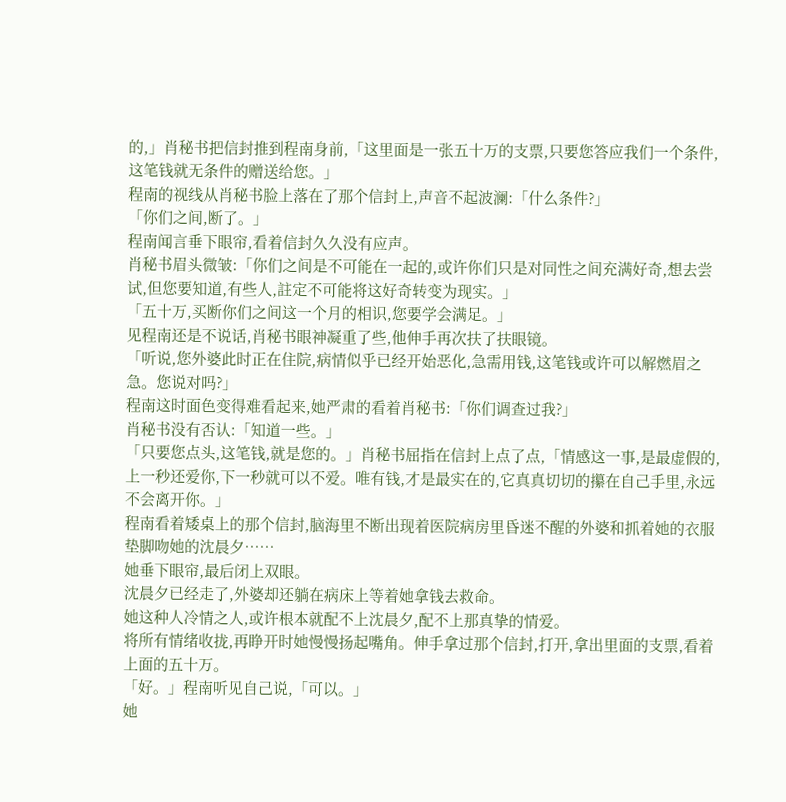的,」肖秘书把信封推到程南身前,「这里面是一张五十万的支票,只要您答应我们一个条件,这笔钱就无条件的赠送给您。」
程南的视线从肖秘书脸上落在了那个信封上,声音不起波澜:「什么条件?」
「你们之间,断了。」
程南闻言垂下眼帘,看着信封久久没有应声。
肖秘书眉头微皱:「你们之间是不可能在一起的,或许你们只是对同性之间充满好奇,想去尝试,但您要知道,有些人,註定不可能将这好奇转变为现实。」
「五十万,买断你们之间这一个月的相识,您要学会满足。」
见程南还是不说话,肖秘书眼神凝重了些,他伸手再次扶了扶眼镜。
「听说,您外婆此时正在住院,病情似乎已经开始恶化,急需用钱,这笔钱或许可以解燃眉之急。您说对吗?」
程南这时面色变得难看起来,她严肃的看着肖秘书:「你们调查过我?」
肖秘书没有否认:「知道一些。」
「只要您点头,这笔钱,就是您的。」肖秘书屈指在信封上点了点,「情感这一事,是最虚假的,上一秒还爱你,下一秒就可以不爱。唯有钱,才是最实在的,它真真切切的攥在自己手里,永远不会离开你。」
程南看着矮桌上的那个信封,脑海里不断出现着医院病房里昏迷不醒的外婆和抓着她的衣服垫脚吻她的沈晨夕……
她垂下眼帘,最后闭上双眼。
沈晨夕已经走了,外婆却还躺在病床上等着她拿钱去救命。
她这种人冷情之人,或许根本就配不上沈晨夕,配不上那真挚的情爱。
将所有情绪收拢,再睁开时她慢慢扬起嘴角。伸手拿过那个信封,打开,拿出里面的支票,看着上面的五十万。
「好。」程南听见自己说,「可以。」
她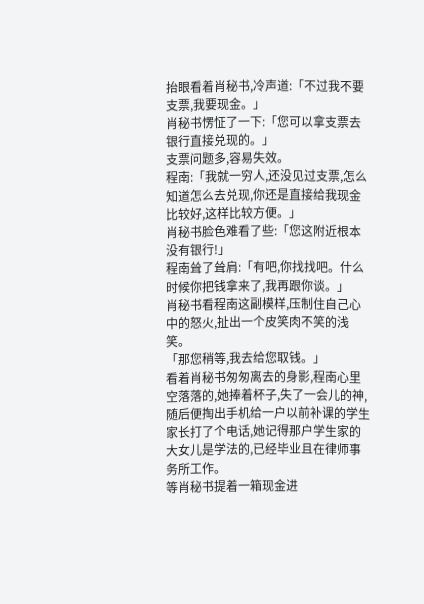抬眼看着肖秘书,冷声道:「不过我不要支票,我要现金。」
肖秘书愣怔了一下:「您可以拿支票去银行直接兑现的。」
支票问题多,容易失效。
程南:「我就一穷人,还没见过支票,怎么知道怎么去兑现,你还是直接给我现金比较好,这样比较方便。」
肖秘书脸色难看了些:「您这附近根本没有银行!」
程南耸了耸肩:「有吧,你找找吧。什么时候你把钱拿来了,我再跟你谈。」
肖秘书看程南这副模样,压制住自己心中的怒火,扯出一个皮笑肉不笑的浅笑。
「那您稍等,我去给您取钱。」
看着肖秘书匆匆离去的身影,程南心里空落落的,她捧着杯子,失了一会儿的神,随后便掏出手机给一户以前补课的学生家长打了个电话,她记得那户学生家的大女儿是学法的,已经毕业且在律师事务所工作。
等肖秘书提着一箱现金进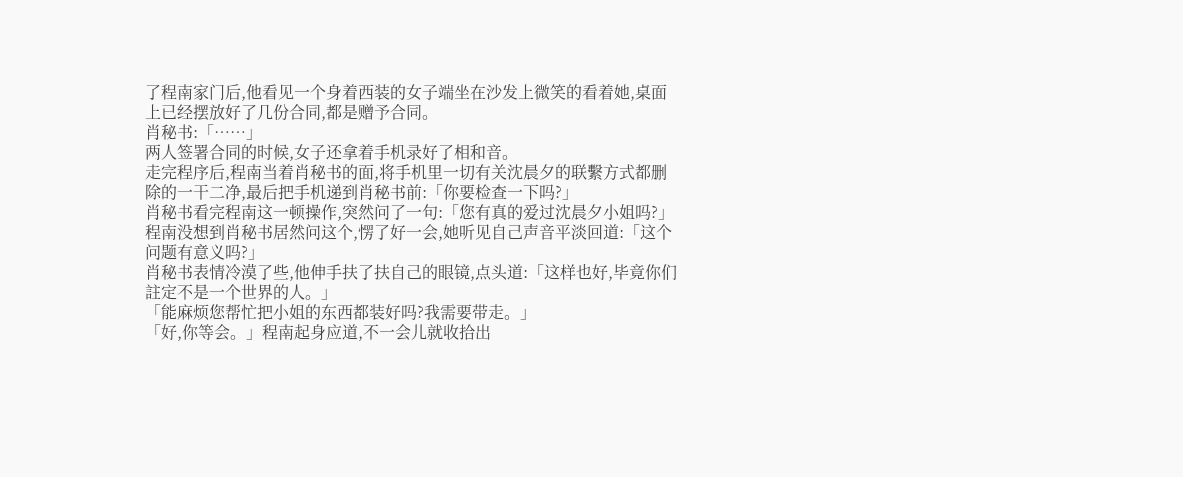了程南家门后,他看见一个身着西装的女子端坐在沙发上微笑的看着她,桌面上已经摆放好了几份合同,都是赠予合同。
肖秘书:「……」
两人签署合同的时候,女子还拿着手机录好了相和音。
走完程序后,程南当着肖秘书的面,将手机里一切有关沈晨夕的联繫方式都删除的一干二净,最后把手机递到肖秘书前:「你要检查一下吗?」
肖秘书看完程南这一顿操作,突然问了一句:「您有真的爱过沈晨夕小姐吗?」
程南没想到肖秘书居然问这个,愣了好一会,她听见自己声音平淡回道:「这个问题有意义吗?」
肖秘书表情冷漠了些,他伸手扶了扶自己的眼镜,点头道:「这样也好,毕竟你们註定不是一个世界的人。」
「能麻烦您帮忙把小姐的东西都装好吗?我需要带走。」
「好,你等会。」程南起身应道,不一会儿就收拾出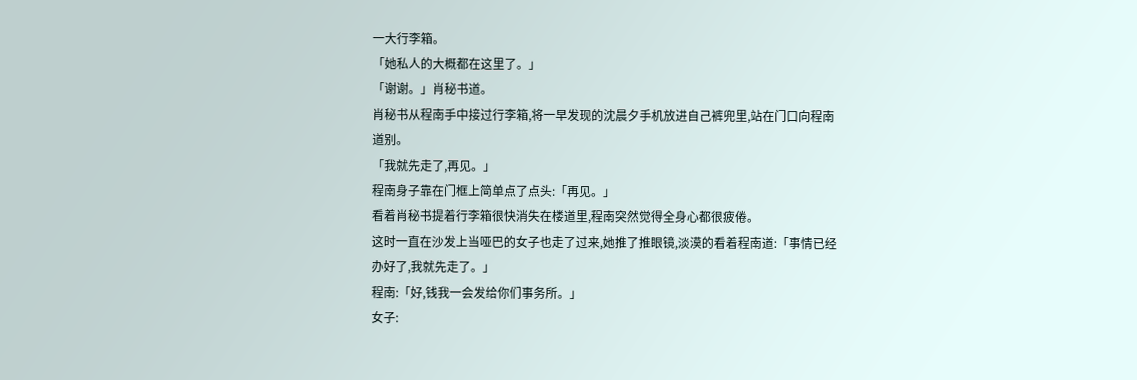一大行李箱。
「她私人的大概都在这里了。」
「谢谢。」肖秘书道。
肖秘书从程南手中接过行李箱,将一早发现的沈晨夕手机放进自己裤兜里,站在门口向程南道别。
「我就先走了,再见。」
程南身子靠在门框上简单点了点头:「再见。」
看着肖秘书提着行李箱很快消失在楼道里,程南突然觉得全身心都很疲倦。
这时一直在沙发上当哑巴的女子也走了过来,她推了推眼镜,淡漠的看着程南道:「事情已经办好了,我就先走了。」
程南:「好,钱我一会发给你们事务所。」
女子: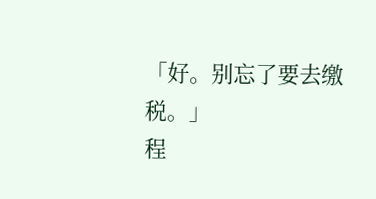「好。别忘了要去缴税。」
程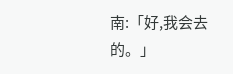南:「好,我会去的。」